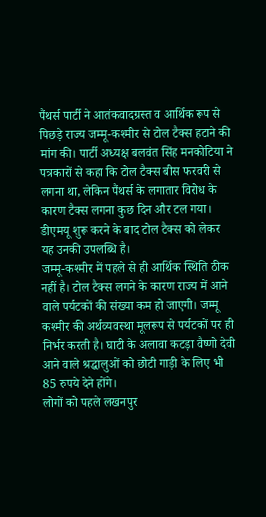पैंथर्स पार्टी ने आतंकवादग्रस्त व आर्थिक रूप से पिछड़े राज्य जम्मू-कश्मीर से टोल टैक्स हटाने की मांग की। पार्टी अध्यक्ष बलवंत सिंह मनकोटिया ने पत्रकारों से कहा कि टोल टैक्स बीस फरवरी से लगना था, लेकिन पैंथर्स के लगातार विरोध के कारण टैक्स लगना कुछ दिन और टल गया। डीएमयू शुरू करने के बाद टोल टैक्स को लेकर यह उनकी उपलब्धि है।
जम्मू-कश्मीर में पहले से ही आर्थिक स्थिति ठीक नहीं है। टोल टैक्स लगने के कारण राज्य में आने वाले पर्यटकों की संख्या कम हो जाएगी। जम्मू कश्मीर की अर्थव्यवस्था मूलरूप से पर्यटकों पर ही निर्भर करती है। घाटी के अलावा कटड़ा वैष्णो देवी आने वाले श्रद्धालुओं को छोटी गाड़ी के लिए भी 85 रुपये देने होंगे।
लोगों को पहले लखनपुर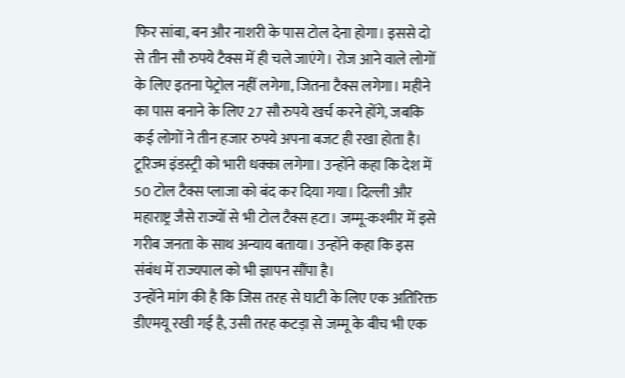फिर सांबा, बन और नाशरी के पास टोल देना होगा। इससे दो से तीन सौ रुपये टैक्स में ही चले जाएंगे। रोज आने वाले लोगों के लिए इतना पेट्रोल नहीं लगेगा, जितना टैक्स लगेगा। महीने का पास बनाने के लिए 27 सौ रुपये खर्च करने होंगे, जबकि कई लोगों ने तीन हजार रुपये अपना बजट ही रखा होता है।
टूरिज्म इंडस्ट्री को भारी धक्का लगेगा। उन्होंने कहा कि देश में 50 टोल टैक्स प्लाजा को बंद कर दिया गया। दिल्ली और महाराष्ट्र जैसे राज्यों से भी टोल टैक्स हटा। जम्मू-कश्मीर में इसे गरीब जनता के साथ अन्याय बताया। उन्होंने कहा कि इस संबंध में राज्यपाल को भी ज्ञापन सौंपा है।
उन्होंने मांग की है कि जिस तरह से घाटी के लिए एक अतिरिक्त डीएमयू रखी गई है, उसी तरह कटड़ा से जम्मू के बीच भी एक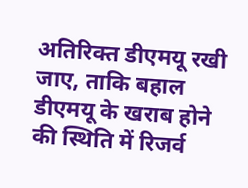अतिरिक्त डीएमयू रखी जाए, ताकि बहाल डीएमयू के खराब होने की स्थिति में रिजर्व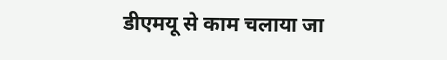डीएमयू से काम चलाया जा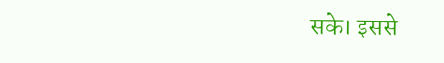सके। इससे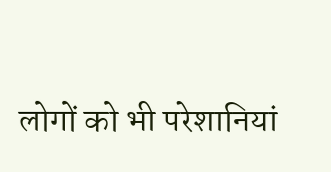लोगों को भी परेशानियां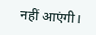नहीं आएंगी।